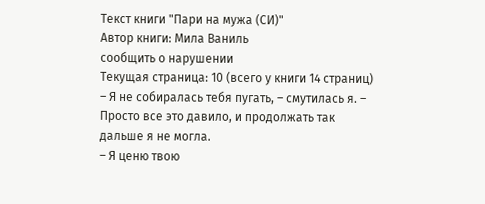Текст книги "Пари на мужа (СИ)"
Автор книги: Мила Ваниль
сообщить о нарушении
Текущая страница: 10 (всего у книги 14 страниц)
– Я не собиралась тебя пугать, – смутилась я. – Просто все это давило, и продолжать так дальше я не могла.
– Я ценю твою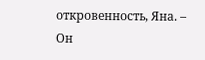откровенность, Яна. – Он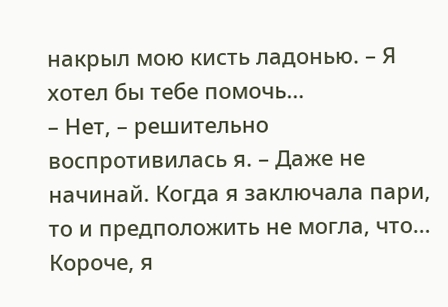накрыл мою кисть ладонью. – Я хотел бы тебе помочь…
– Нет, – решительно воспротивилась я. – Даже не начинай. Когда я заключала пари, то и предположить не могла, что… Короче, я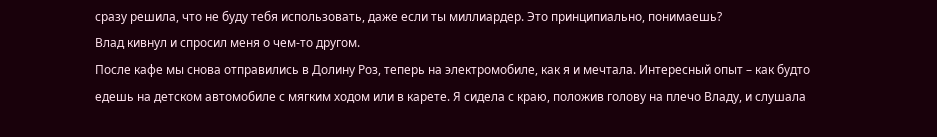сразу решила, что не буду тебя использовать, даже если ты миллиардер. Это принципиально, понимаешь?
Влад кивнул и спросил меня о чем-то другом.
После кафе мы снова отправились в Долину Роз, теперь на электромобиле, как я и мечтала. Интересный опыт – как будто едешь на детском автомобиле с мягким ходом или в карете. Я сидела с краю, положив голову на плечо Владу, и слушала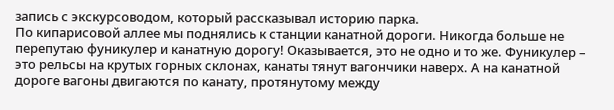запись с экскурсоводом, который рассказывал историю парка.
По кипарисовой аллее мы поднялись к станции канатной дороги. Никогда больше не перепутаю фуникулер и канатную дорогу! Оказывается, это не одно и то же. Фуникулер – это рельсы на крутых горных склонах, канаты тянут вагончики наверх. А на канатной дороге вагоны двигаются по канату, протянутому между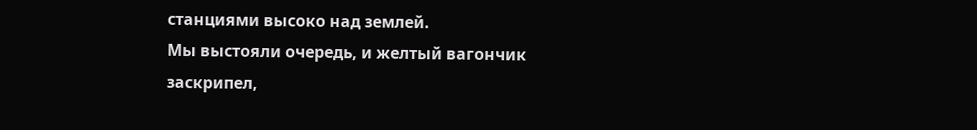станциями высоко над землей.
Мы выстояли очередь, и желтый вагончик заскрипел,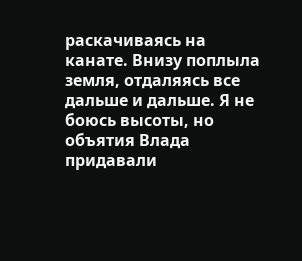раскачиваясь на канате. Внизу поплыла земля, отдаляясь все дальше и дальше. Я не боюсь высоты, но объятия Влада придавали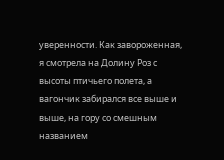уверенности. Как завороженная, я смотрела на Долину Роз с высоты птичьего полета, а вагончик забирался все выше и выше, на гору со смешным названием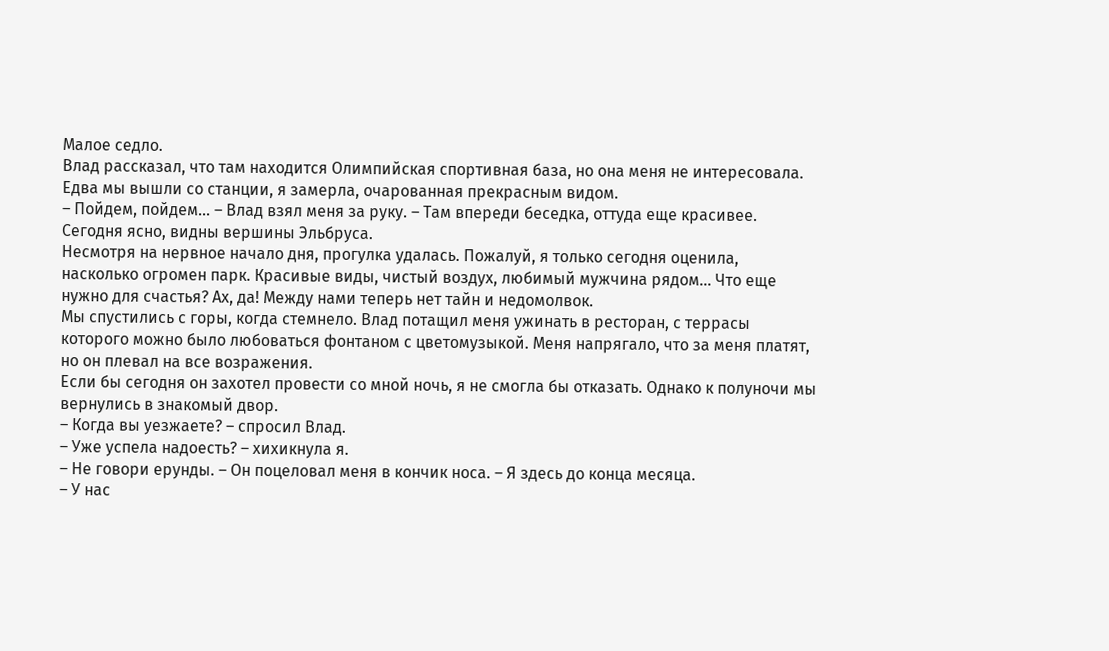Малое седло.
Влад рассказал, что там находится Олимпийская спортивная база, но она меня не интересовала. Едва мы вышли со станции, я замерла, очарованная прекрасным видом.
– Пойдем, пойдем… – Влад взял меня за руку. – Там впереди беседка, оттуда еще красивее. Сегодня ясно, видны вершины Эльбруса.
Несмотря на нервное начало дня, прогулка удалась. Пожалуй, я только сегодня оценила, насколько огромен парк. Красивые виды, чистый воздух, любимый мужчина рядом… Что еще нужно для счастья? Ах, да! Между нами теперь нет тайн и недомолвок.
Мы спустились с горы, когда стемнело. Влад потащил меня ужинать в ресторан, с террасы которого можно было любоваться фонтаном с цветомузыкой. Меня напрягало, что за меня платят, но он плевал на все возражения.
Если бы сегодня он захотел провести со мной ночь, я не смогла бы отказать. Однако к полуночи мы вернулись в знакомый двор.
– Когда вы уезжаете? – спросил Влад.
– Уже успела надоесть? – хихикнула я.
– Не говори ерунды. – Он поцеловал меня в кончик носа. – Я здесь до конца месяца.
– У нас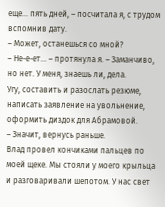еще… пять дней, – посчитала я, с трудом вспомнив дату.
– Может, останешься со мной?
– Не-е-ет… – протянула я. – Заманчиво, но нет. У меня, знаешь ли, дела.
Угу, составить и разослать резюме, написать заявление на увольнение, оформить диздок для Абрамовой.
– Значит, вернусь раньше.
Влад провел кончиками пальцев по моей щеке. Мы стояли у моего крыльца и разговаривали шепотом. У нас свет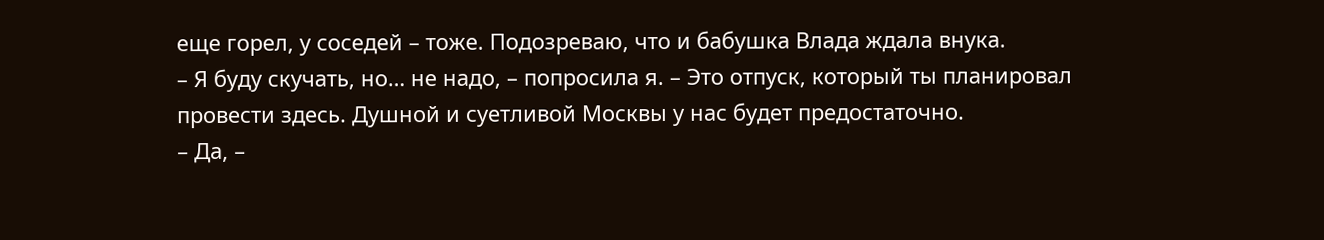еще горел, у соседей – тоже. Подозреваю, что и бабушка Влада ждала внука.
– Я буду скучать, но… не надо, – попросила я. – Это отпуск, который ты планировал провести здесь. Душной и суетливой Москвы у нас будет предостаточно.
– Да, –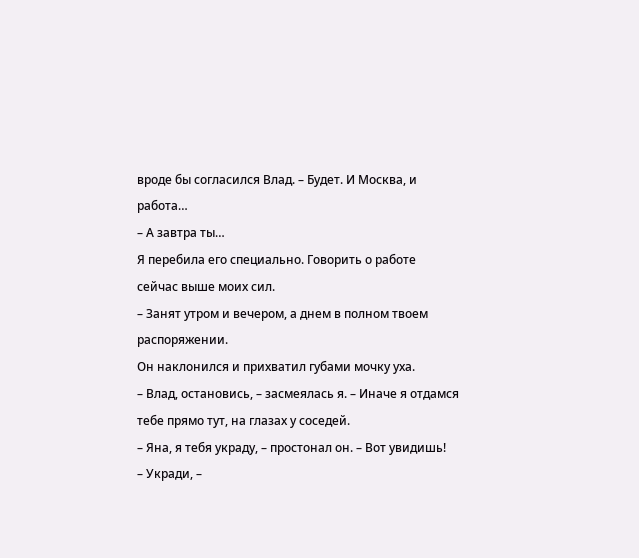вроде бы согласился Влад. – Будет. И Москва, и работа…
– А завтра ты…
Я перебила его специально. Говорить о работе сейчас выше моих сил.
– Занят утром и вечером, а днем в полном твоем распоряжении.
Он наклонился и прихватил губами мочку уха.
– Влад, остановись, – засмеялась я. – Иначе я отдамся тебе прямо тут, на глазах у соседей.
– Яна, я тебя украду, – простонал он. – Вот увидишь!
– Укради, –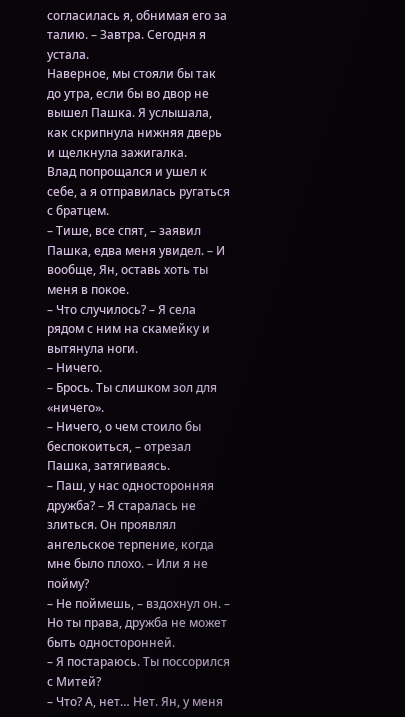согласилась я, обнимая его за талию. – Завтра. Сегодня я устала.
Наверное, мы стояли бы так до утра, если бы во двор не вышел Пашка. Я услышала, как скрипнула нижняя дверь и щелкнула зажигалка.
Влад попрощался и ушел к себе, а я отправилась ругаться с братцем.
– Тише, все спят, – заявил Пашка, едва меня увидел. – И вообще, Ян, оставь хоть ты меня в покое.
– Что случилось? – Я села рядом с ним на скамейку и вытянула ноги.
– Ничего.
– Брось. Ты слишком зол для «ничего».
– Ничего, о чем стоило бы беспокоиться, – отрезал Пашка, затягиваясь.
– Паш, у нас односторонняя дружба? – Я старалась не злиться. Он проявлял ангельское терпение, когда мне было плохо. – Или я не пойму?
– Не поймешь, – вздохнул он. – Но ты права, дружба не может быть односторонней.
– Я постараюсь. Ты поссорился с Митей?
– Что? А, нет… Нет. Ян, у меня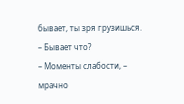бывает, ты зря грузишься.
– Бывает что?
– Моменты слабости, – мрачно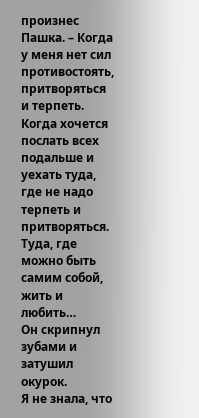произнес Пашка. – Когда у меня нет сил противостоять, притворяться и терпеть. Когда хочется послать всех подальше и уехать туда, где не надо терпеть и притворяться. Туда, где можно быть самим собой, жить и любить…
Он скрипнул зубами и затушил окурок.
Я не знала, что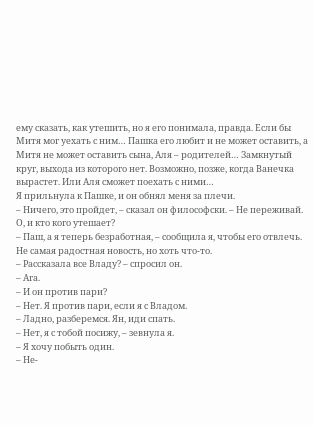ему сказать, как утешить, но я его понимала, правда. Если бы Митя мог уехать с ним… Пашка его любит и не может оставить, а Митя не может оставить сына, Аля – родителей… Замкнутый круг, выхода из которого нет. Возможно, позже, когда Ванечка вырастет. Или Аля сможет поехать с ними…
Я прильнула к Пашке, и он обнял меня за плечи.
– Ничего, это пройдет, – сказал он философски. – Не переживай.
О, и кто кого утешает?
– Паш, а я теперь безработная, – сообщила я, чтобы его отвлечь.
Не самая радостная новость, но хоть что-то.
– Рассказала все Владу? – спросил он.
– Ага.
– И он против пари?
– Нет. Я против пари, если я с Владом.
– Ладно, разберемся. Ян, иди спать.
– Нет, я с тобой посижу, – зевнула я.
– Я хочу побыть один.
– Не-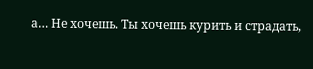а… Не хочешь. Ты хочешь курить и страдать,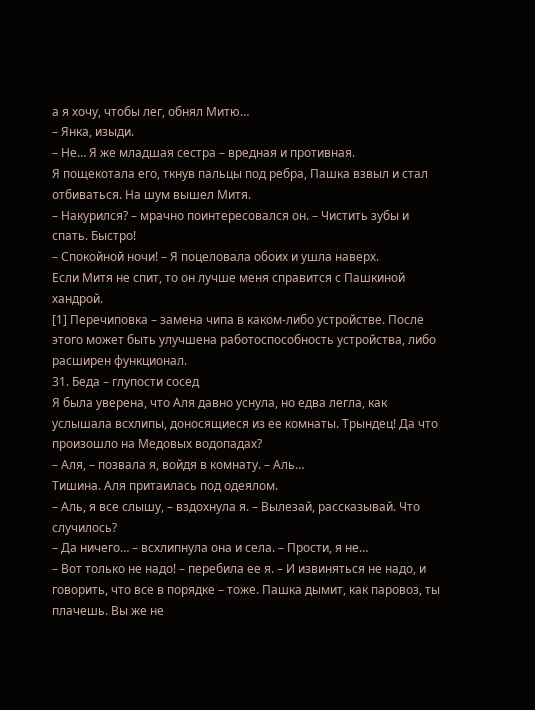а я хочу, чтобы лег, обнял Митю…
– Янка, изыди.
– Не… Я же младшая сестра – вредная и противная.
Я пощекотала его, ткнув пальцы под ребра, Пашка взвыл и стал отбиваться. На шум вышел Митя.
– Накурился? – мрачно поинтересовался он. – Чистить зубы и спать. Быстро!
– Спокойной ночи! – Я поцеловала обоих и ушла наверх.
Если Митя не спит, то он лучше меня справится с Пашкиной хандрой.
[1] Перечиповка – замена чипа в каком-либо устройстве. После этого может быть улучшена работоспособность устройства, либо расширен функционал.
31. Беда – глупости сосед
Я была уверена, что Аля давно уснула, но едва легла, как услышала всхлипы, доносящиеся из ее комнаты. Трындец! Да что произошло на Медовых водопадах?
– Аля, – позвала я, войдя в комнату. – Аль…
Тишина. Аля притаилась под одеялом.
– Аль, я все слышу, – вздохнула я. – Вылезай, рассказывай. Что случилось?
– Да ничего… – всхлипнула она и села. – Прости, я не…
– Вот только не надо! – перебила ее я. – И извиняться не надо, и говорить, что все в порядке – тоже. Пашка дымит, как паровоз, ты плачешь. Вы же не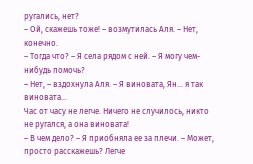ругались, нет?
– Ой, скажешь тоже! – возмутилась Аля. – Нет, конечно.
– Тогда что? – Я села рядом с ней. – Я могу чем-нибудь помочь?
– Нет, – вздохнула Аля. – Я виновата, Ян… я так виновата…
Час от часу не легче. Ничего не случилось, никто не ругался, а она виновата!
– В чем дело? – Я приобняла ее за плечи. – Может, просто расскажешь? Легче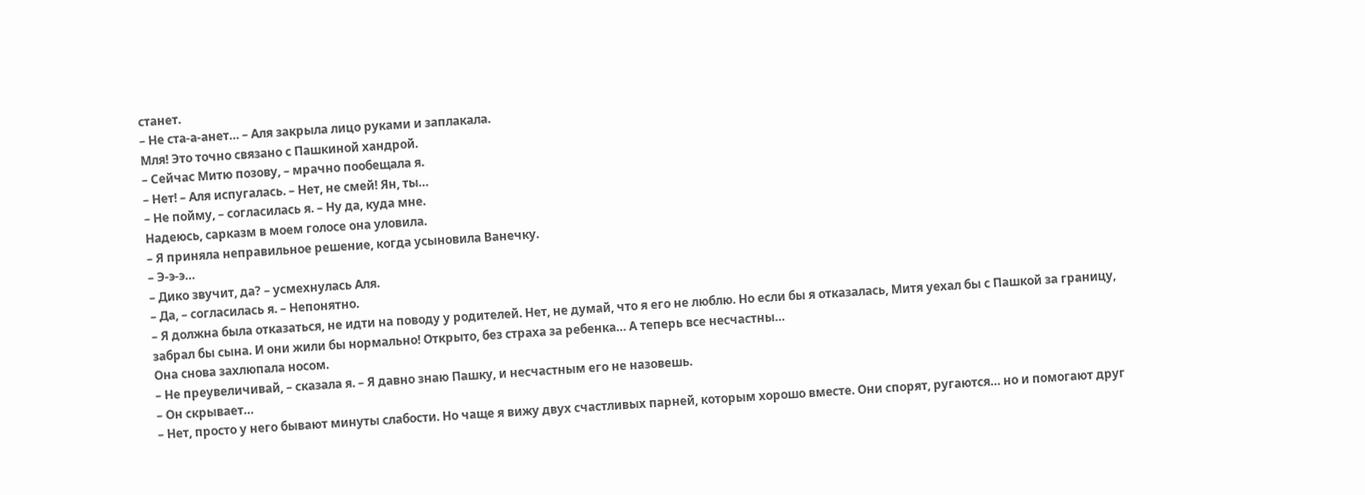станет.
– Не ста-а-анет… – Аля закрыла лицо руками и заплакала.
Мля! Это точно связано с Пашкиной хандрой.
– Сейчас Митю позову, – мрачно пообещала я.
– Нет! – Аля испугалась. – Нет, не смей! Ян, ты…
– Не пойму, – согласилась я. – Ну да, куда мне.
Надеюсь, сарказм в моем голосе она уловила.
– Я приняла неправильное решение, когда усыновила Ванечку.
– Э-э-э…
– Дико звучит, да? – усмехнулась Аля.
– Да, – согласилась я. – Непонятно.
– Я должна была отказаться, не идти на поводу у родителей. Нет, не думай, что я его не люблю. Но если бы я отказалась, Митя уехал бы с Пашкой за границу, забрал бы сына. И они жили бы нормально! Открыто, без страха за ребенка… А теперь все несчастны…
Она снова захлюпала носом.
– Не преувеличивай, – сказала я. – Я давно знаю Пашку, и несчастным его не назовешь.
– Он скрывает…
– Нет, просто у него бывают минуты слабости. Но чаще я вижу двух счастливых парней, которым хорошо вместе. Они спорят, ругаются… но и помогают друг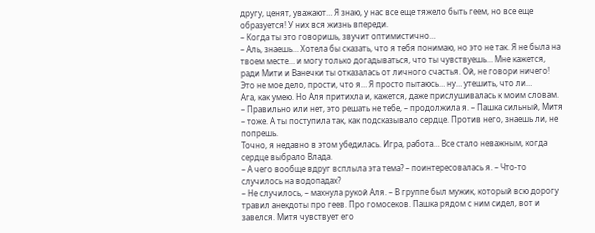другу, ценят, уважают… Я знаю, у нас все еще тяжело быть геем, но все еще образуется! У них вся жизнь впереди.
– Когда ты это говоришь, звучит оптимистично…
– Аль, знаешь… Хотела бы сказать, что я тебя понимаю, но это не так. Я не была на твоем месте… и могу только догадываться, что ты чувствуешь… Мне кажется, ради Мити и Ванечки ты отказалась от личного счастья. Ой, не говори ничего! Это не мое дело, прости, что я… Я просто пытаюсь… ну… утешить, что ли…
Ага, как умею. Но Аля притихла и, кажется, даже прислушивалась к моим словам.
– Правильно или нет, это решать не тебе, – продолжила я. – Пашка сильный, Митя – тоже. А ты поступила так, как подсказывало сердце. Против него, знаешь ли, не попрешь.
Точно, я недавно в этом убедилась. Игра, работа… Все стало неважным, когда сердце выбрало Влада.
– А чего вообще вдруг всплыла эта тема? – поинтересовалась я. – Что-то случилось на водопадах?
– Не случилось, – махнула рукой Аля. – В группе был мужик, который всю дорогу травил анекдоты про геев. Про гомосеков. Пашка рядом с ним сидел, вот и завелся. Митя чувствует его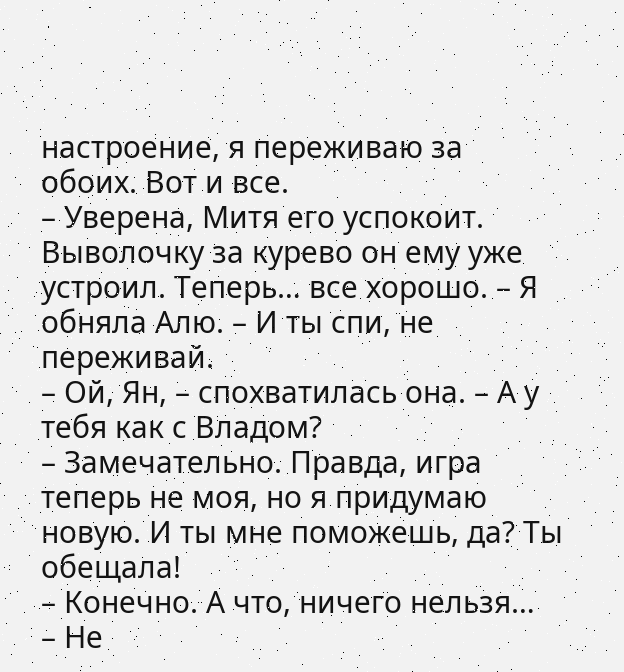настроение, я переживаю за обоих. Вот и все.
– Уверена, Митя его успокоит. Выволочку за курево он ему уже устроил. Теперь… все хорошо. – Я обняла Алю. – И ты спи, не переживай.
– Ой, Ян, – спохватилась она. – А у тебя как с Владом?
– Замечательно. Правда, игра теперь не моя, но я придумаю новую. И ты мне поможешь, да? Ты обещала!
– Конечно. А что, ничего нельзя…
– Не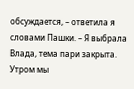обсуждается, – ответила я словами Пашки. – Я выбрала Влада, тема пари закрыта.
Утром мы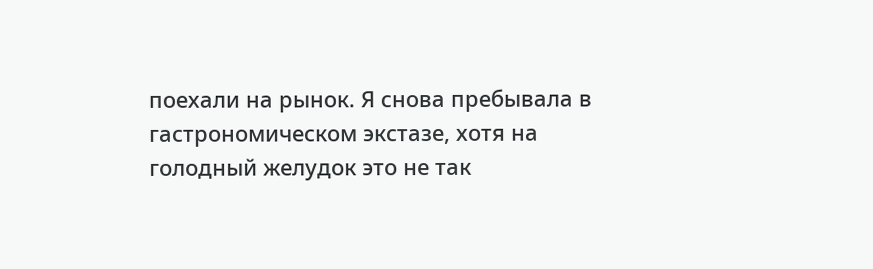поехали на рынок. Я снова пребывала в гастрономическом экстазе, хотя на голодный желудок это не так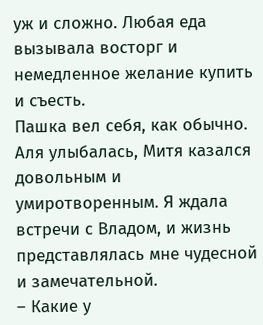уж и сложно. Любая еда вызывала восторг и немедленное желание купить и съесть.
Пашка вел себя, как обычно. Аля улыбалась, Митя казался довольным и умиротворенным. Я ждала встречи с Владом, и жизнь представлялась мне чудесной и замечательной.
– Какие у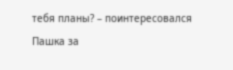тебя планы? – поинтересовался Пашка за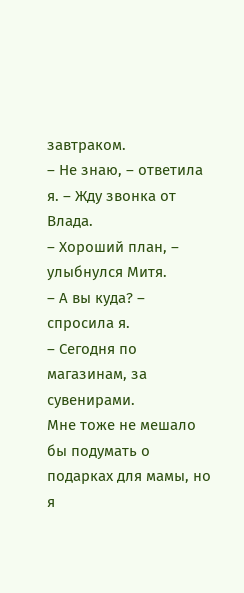завтраком.
– Не знаю, – ответила я. – Жду звонка от Влада.
– Хороший план, – улыбнулся Митя.
– А вы куда? – спросила я.
– Сегодня по магазинам, за сувенирами.
Мне тоже не мешало бы подумать о подарках для мамы, но я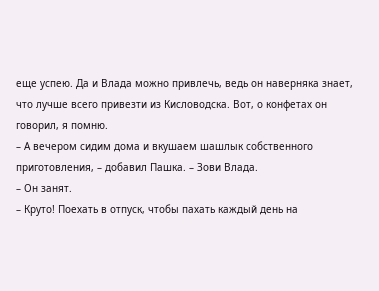еще успею. Да и Влада можно привлечь, ведь он наверняка знает, что лучше всего привезти из Кисловодска. Вот, о конфетах он говорил, я помню.
– А вечером сидим дома и вкушаем шашлык собственного приготовления, – добавил Пашка. – Зови Влада.
– Он занят.
– Круто! Поехать в отпуск, чтобы пахать каждый день на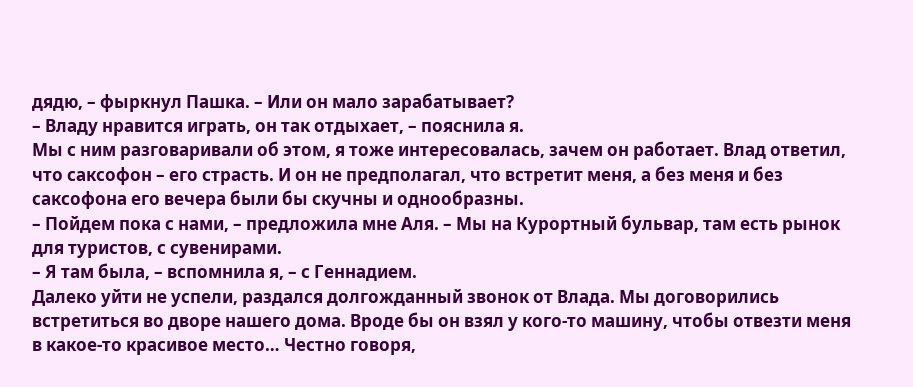дядю, – фыркнул Пашка. – Или он мало зарабатывает?
– Владу нравится играть, он так отдыхает, – пояснила я.
Мы с ним разговаривали об этом, я тоже интересовалась, зачем он работает. Влад ответил, что саксофон – его страсть. И он не предполагал, что встретит меня, а без меня и без саксофона его вечера были бы скучны и однообразны.
– Пойдем пока с нами, – предложила мне Аля. – Мы на Курортный бульвар, там есть рынок для туристов, с сувенирами.
– Я там была, – вспомнила я, – с Геннадием.
Далеко уйти не успели, раздался долгожданный звонок от Влада. Мы договорились встретиться во дворе нашего дома. Вроде бы он взял у кого-то машину, чтобы отвезти меня в какое-то красивое место… Честно говоря,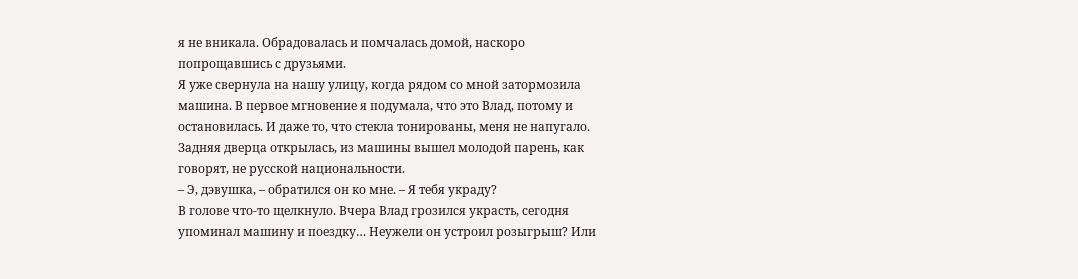я не вникала. Обрадовалась и помчалась домой, наскоро попрощавшись с друзьями.
Я уже свернула на нашу улицу, когда рядом со мной затормозила машина. В первое мгновение я подумала, что это Влад, потому и остановилась. И даже то, что стекла тонированы, меня не напугало.
Задняя дверца открылась, из машины вышел молодой парень, как говорят, не русской национальности.
– Э, дэвушка, – обратился он ко мне. – Я тебя украду?
В голове что-то щелкнуло. Вчера Влад грозился украсть, сегодня упоминал машину и поездку… Неужели он устроил розыгрыш? Или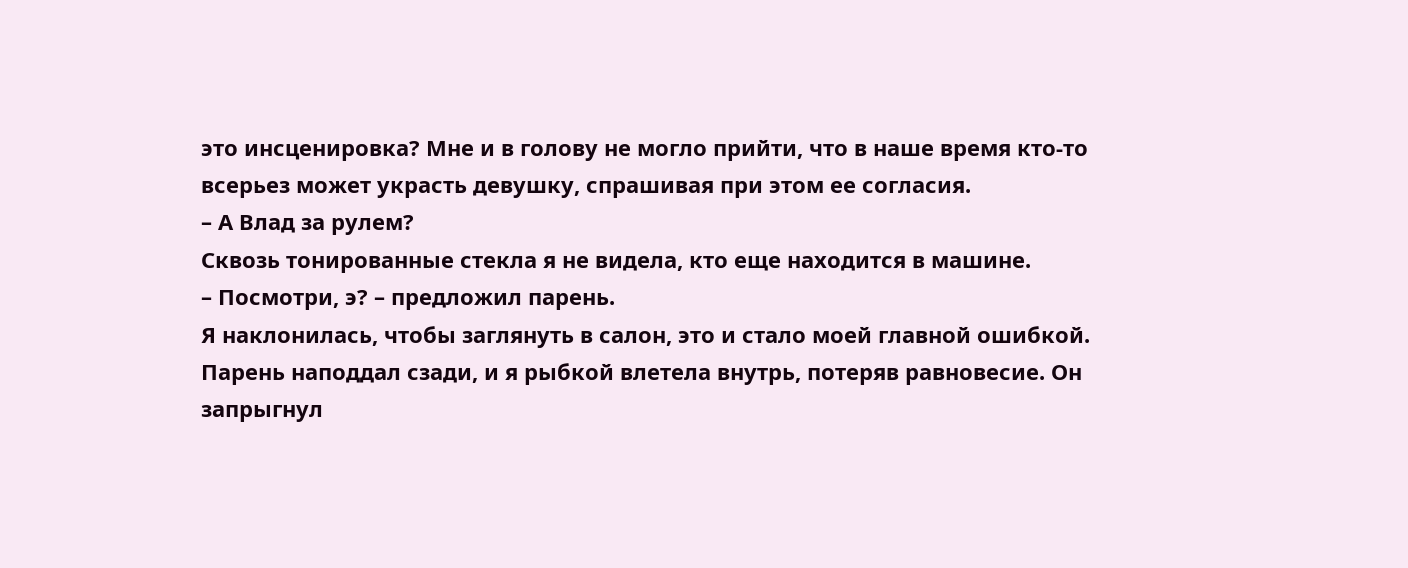это инсценировка? Мне и в голову не могло прийти, что в наше время кто-то всерьез может украсть девушку, спрашивая при этом ее согласия.
– А Влад за рулем?
Сквозь тонированные стекла я не видела, кто еще находится в машине.
– Посмотри, э? – предложил парень.
Я наклонилась, чтобы заглянуть в салон, это и стало моей главной ошибкой. Парень наподдал сзади, и я рыбкой влетела внутрь, потеряв равновесие. Он запрыгнул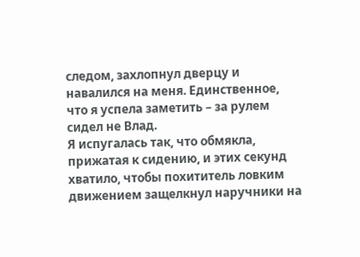следом, захлопнул дверцу и навалился на меня. Единственное, что я успела заметить – за рулем сидел не Влад.
Я испугалась так, что обмякла, прижатая к сидению, и этих секунд хватило, чтобы похититель ловким движением защелкнул наручники на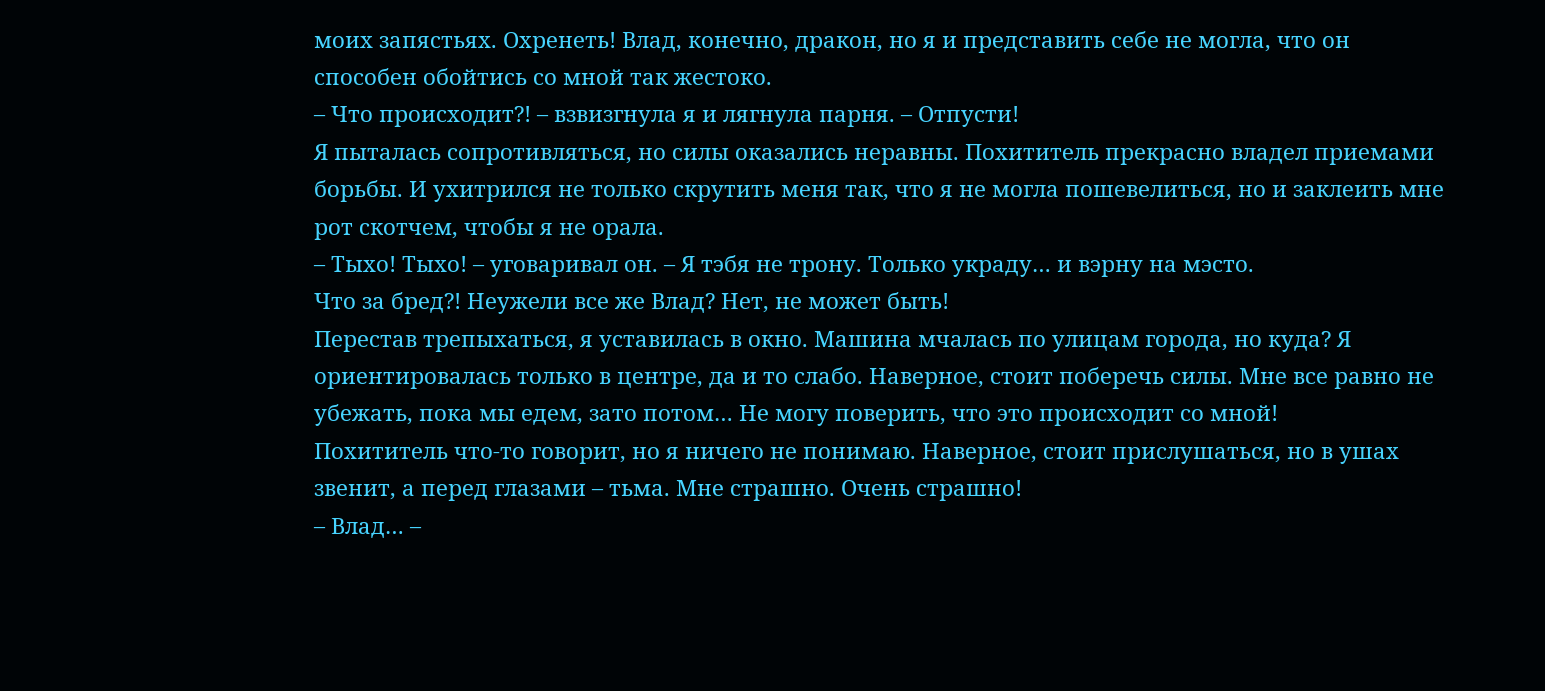моих запястьях. Охренеть! Влад, конечно, дракон, но я и представить себе не могла, что он способен обойтись со мной так жестоко.
– Что происходит?! – взвизгнула я и лягнула парня. – Отпусти!
Я пыталась сопротивляться, но силы оказались неравны. Похититель прекрасно владел приемами борьбы. И ухитрился не только скрутить меня так, что я не могла пошевелиться, но и заклеить мне рот скотчем, чтобы я не орала.
– Тыхо! Тыхо! – уговаривал он. – Я тэбя не трону. Только украду… и вэрну на мэсто.
Что за бред?! Неужели все же Влад? Нет, не может быть!
Перестав трепыхаться, я уставилась в окно. Машина мчалась по улицам города, но куда? Я ориентировалась только в центре, да и то слабо. Наверное, стоит поберечь силы. Мне все равно не убежать, пока мы едем, зато потом… Не могу поверить, что это происходит со мной!
Похититель что-то говорит, но я ничего не понимаю. Наверное, стоит прислушаться, но в ушах звенит, а перед глазами – тьма. Мне страшно. Очень страшно!
– Влад… –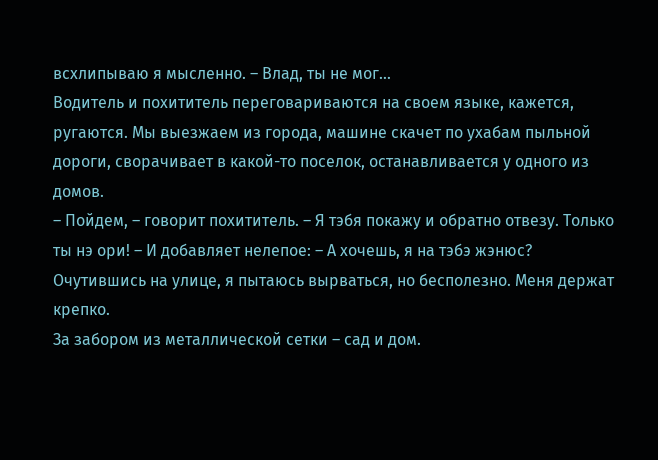всхлипываю я мысленно. – Влад, ты не мог…
Водитель и похититель переговариваются на своем языке, кажется, ругаются. Мы выезжаем из города, машине скачет по ухабам пыльной дороги, сворачивает в какой-то поселок, останавливается у одного из домов.
– Пойдем, – говорит похититель. – Я тэбя покажу и обратно отвезу. Только ты нэ ори! – И добавляет нелепое: – А хочешь, я на тэбэ жэнюс?
Очутившись на улице, я пытаюсь вырваться, но бесполезно. Меня держат крепко.
За забором из металлической сетки – сад и дом.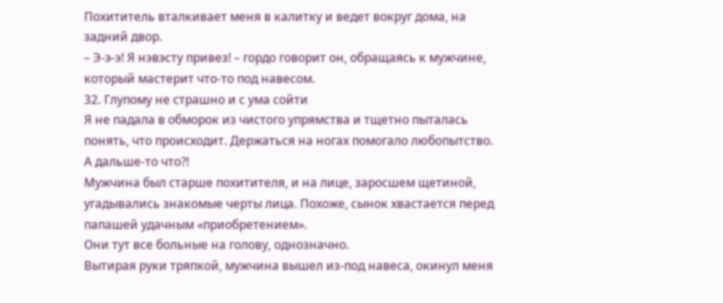Похититель вталкивает меня в калитку и ведет вокруг дома, на задний двор.
– Э-э-э! Я нэвэсту привез! – гордо говорит он, обращаясь к мужчине, который мастерит что-то под навесом.
32. Глупому не страшно и с ума сойти
Я не падала в обморок из чистого упрямства и тщетно пыталась понять, что происходит. Держаться на ногах помогало любопытство. А дальше-то что?!
Мужчина был старше похитителя, и на лице, заросшем щетиной, угадывались знакомые черты лица. Похоже, сынок хвастается перед папашей удачным «приобретением».
Они тут все больные на голову, однозначно.
Вытирая руки тряпкой, мужчина вышел из-под навеса, окинул меня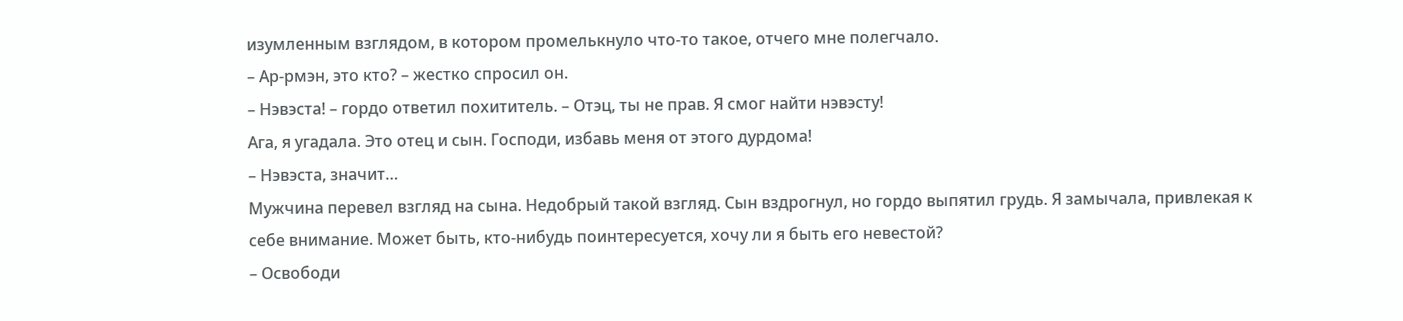изумленным взглядом, в котором промелькнуло что-то такое, отчего мне полегчало.
– Ар-рмэн, это кто? – жестко спросил он.
– Нэвэста! – гордо ответил похититель. – Отэц, ты не прав. Я смог найти нэвэсту!
Ага, я угадала. Это отец и сын. Господи, избавь меня от этого дурдома!
– Нэвэста, значит…
Мужчина перевел взгляд на сына. Недобрый такой взгляд. Сын вздрогнул, но гордо выпятил грудь. Я замычала, привлекая к себе внимание. Может быть, кто-нибудь поинтересуется, хочу ли я быть его невестой?
– Освободи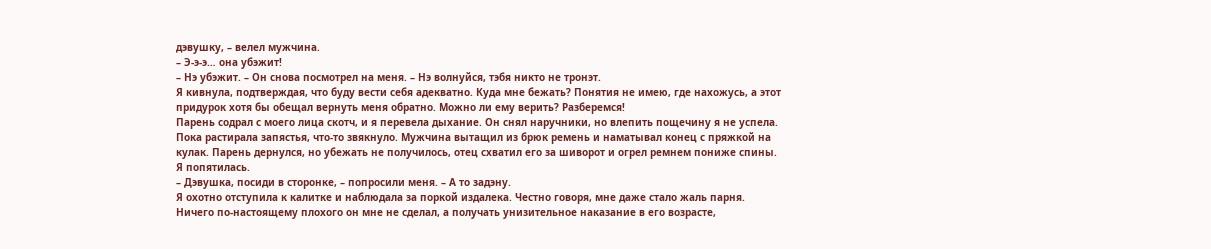дэвушку, – велел мужчина.
– Э-э-э… она убэжит!
– Нэ убэжит. – Он снова посмотрел на меня. – Нэ волнуйся, тэбя никто не тронэт.
Я кивнула, подтверждая, что буду вести себя адекватно. Куда мне бежать? Понятия не имею, где нахожусь, а этот придурок хотя бы обещал вернуть меня обратно. Можно ли ему верить? Разберемся!
Парень содрал с моего лица скотч, и я перевела дыхание. Он снял наручники, но влепить пощечину я не успела. Пока растирала запястья, что-то звякнуло. Мужчина вытащил из брюк ремень и наматывал конец с пряжкой на кулак. Парень дернулся, но убежать не получилось, отец схватил его за шиворот и огрел ремнем пониже спины.
Я попятилась.
– Дэвушка, посиди в сторонке, – попросили меня. – А то задэну.
Я охотно отступила к калитке и наблюдала за поркой издалека. Честно говоря, мне даже стало жаль парня. Ничего по-настоящему плохого он мне не сделал, а получать унизительное наказание в его возрасте,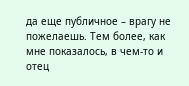да еще публичное – врагу не пожелаешь. Тем более, как мне показалось, в чем-то и отец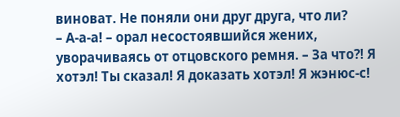виноват. Не поняли они друг друга, что ли?
– А-а-а! – орал несостоявшийся жених, уворачиваясь от отцовского ремня. – За что?! Я хотэл! Ты сказал! Я доказать хотэл! Я жэнюс-с!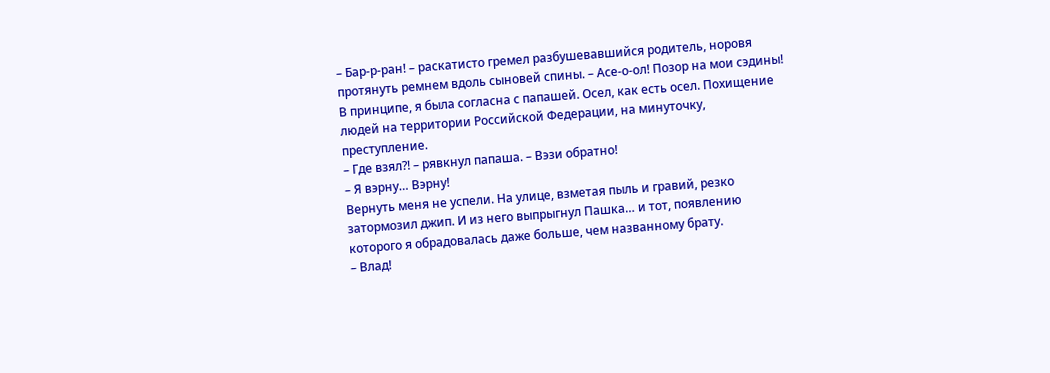– Бар-р-ран! – раскатисто гремел разбушевавшийся родитель, норовя протянуть ремнем вдоль сыновей спины. – Асе-о-ол! Позор на мои сэдины!
В принципе, я была согласна с папашей. Осел, как есть осел. Похищение людей на территории Российской Федерации, на минуточку, преступление.
– Где взял?! – рявкнул папаша. – Вэзи обратно!
– Я вэрну… Вэрну!
Вернуть меня не успели. На улице, взметая пыль и гравий, резко затормозил джип. И из него выпрыгнул Пашка… и тот, появлению которого я обрадовалась даже больше, чем названному брату.
– Влад!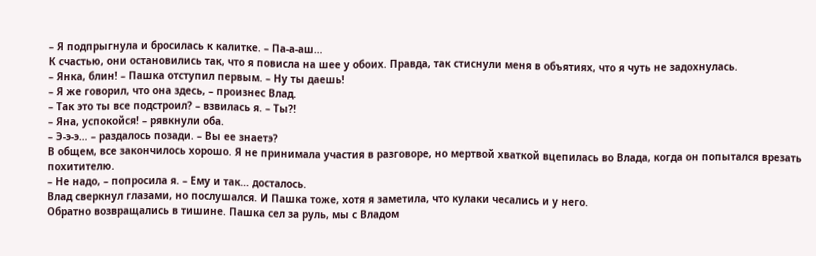– Я подпрыгнула и бросилась к калитке. – Па-а-аш…
К счастью, они остановились так, что я повисла на шее у обоих. Правда, так стиснули меня в объятиях, что я чуть не задохнулась.
– Янка, блин! – Пашка отступил первым. – Ну ты даешь!
– Я же говорил, что она здесь, – произнес Влад.
– Так это ты все подстроил? – взвилась я. – Ты?!
– Яна, успокойся! – рявкнули оба.
– Э-э-э… – раздалось позади. – Вы ее знаетэ?
В общем, все закончилось хорошо. Я не принимала участия в разговоре, но мертвой хваткой вцепилась во Влада, когда он попытался врезать похитителю.
– Не надо, – попросила я. – Ему и так… досталось.
Влад сверкнул глазами, но послушался. И Пашка тоже, хотя я заметила, что кулаки чесались и у него.
Обратно возвращались в тишине. Пашка сел за руль, мы с Владом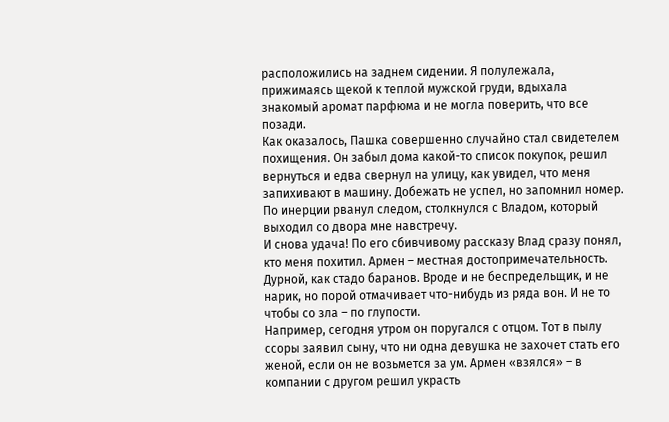расположились на заднем сидении. Я полулежала, прижимаясь щекой к теплой мужской груди, вдыхала знакомый аромат парфюма и не могла поверить, что все позади.
Как оказалось, Пашка совершенно случайно стал свидетелем похищения. Он забыл дома какой-то список покупок, решил вернуться и едва свернул на улицу, как увидел, что меня запихивают в машину. Добежать не успел, но запомнил номер. По инерции рванул следом, столкнулся с Владом, который выходил со двора мне навстречу.
И снова удача! По его сбивчивому рассказу Влад сразу понял, кто меня похитил. Армен – местная достопримечательность. Дурной, как стадо баранов. Вроде и не беспредельщик, и не нарик, но порой отмачивает что-нибудь из ряда вон. И не то чтобы со зла – по глупости.
Например, сегодня утром он поругался с отцом. Тот в пылу ссоры заявил сыну, что ни одна девушка не захочет стать его женой, если он не возьмется за ум. Армен «взялся» – в компании с другом решил украсть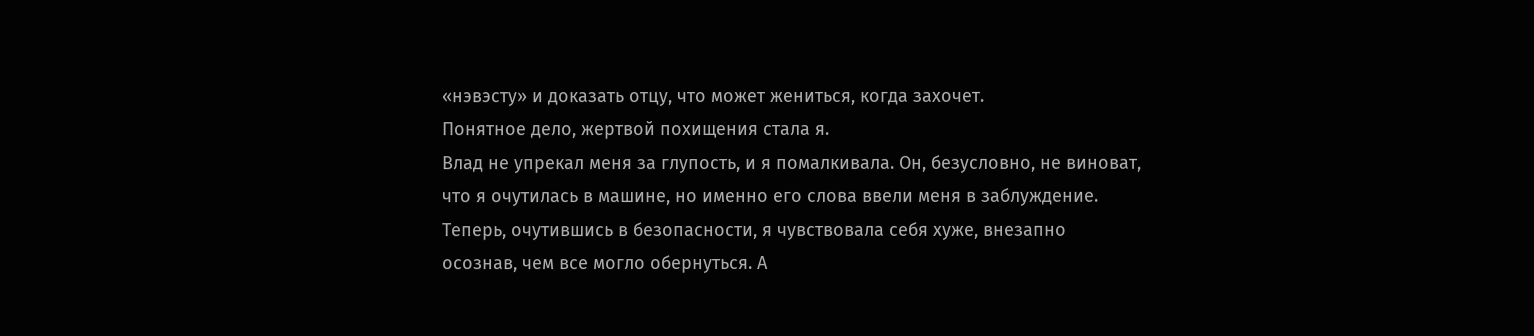«нэвэсту» и доказать отцу, что может жениться, когда захочет.
Понятное дело, жертвой похищения стала я.
Влад не упрекал меня за глупость, и я помалкивала. Он, безусловно, не виноват, что я очутилась в машине, но именно его слова ввели меня в заблуждение.
Теперь, очутившись в безопасности, я чувствовала себя хуже, внезапно осознав, чем все могло обернуться. А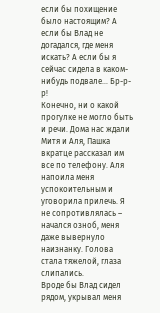если бы похищение было настоящим? А если бы Влад не догадался, где меня искать? А если бы я сейчас сидела в каком-нибудь подвале… Бр-р-р!
Конечно, ни о какой прогулке не могло быть и речи. Дома нас ждали Митя и Аля, Пашка вкратце рассказал им все по телефону. Аля напоила меня успокоительным и уговорила прилечь. Я не сопротивлялась – начался озноб, меня даже вывернуло наизнанку. Голова стала тяжелой, глаза слипались.
Вроде бы Влад сидел рядом, укрывал меня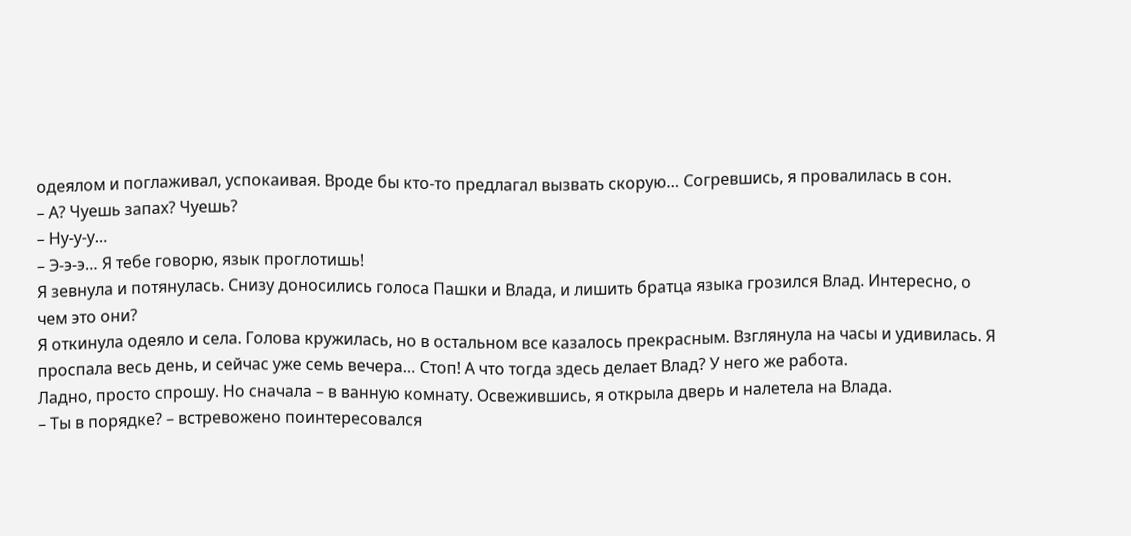одеялом и поглаживал, успокаивая. Вроде бы кто-то предлагал вызвать скорую… Согревшись, я провалилась в сон.
– А? Чуешь запах? Чуешь?
– Ну-у-у…
– Э-э-э… Я тебе говорю, язык проглотишь!
Я зевнула и потянулась. Снизу доносились голоса Пашки и Влада, и лишить братца языка грозился Влад. Интересно, о чем это они?
Я откинула одеяло и села. Голова кружилась, но в остальном все казалось прекрасным. Взглянула на часы и удивилась. Я проспала весь день, и сейчас уже семь вечера… Стоп! А что тогда здесь делает Влад? У него же работа.
Ладно, просто спрошу. Но сначала – в ванную комнату. Освежившись, я открыла дверь и налетела на Влада.
– Ты в порядке? – встревожено поинтересовался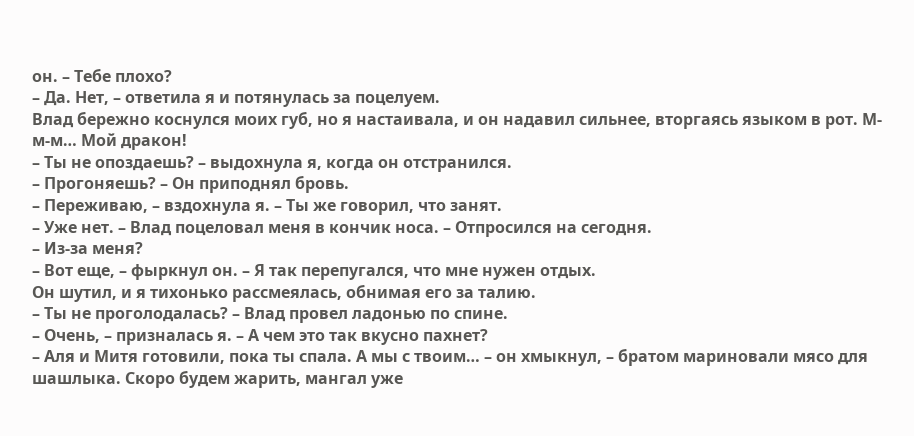он. – Тебе плохо?
– Да. Нет, – ответила я и потянулась за поцелуем.
Влад бережно коснулся моих губ, но я настаивала, и он надавил сильнее, вторгаясь языком в рот. М-м-м… Мой дракон!
– Ты не опоздаешь? – выдохнула я, когда он отстранился.
– Прогоняешь? – Он приподнял бровь.
– Переживаю, – вздохнула я. – Ты же говорил, что занят.
– Уже нет. – Влад поцеловал меня в кончик носа. – Отпросился на сегодня.
– Из-за меня?
– Вот еще, – фыркнул он. – Я так перепугался, что мне нужен отдых.
Он шутил, и я тихонько рассмеялась, обнимая его за талию.
– Ты не проголодалась? – Влад провел ладонью по спине.
– Очень, – призналась я. – А чем это так вкусно пахнет?
– Аля и Митя готовили, пока ты спала. А мы с твоим… – он хмыкнул, – братом мариновали мясо для шашлыка. Скоро будем жарить, мангал уже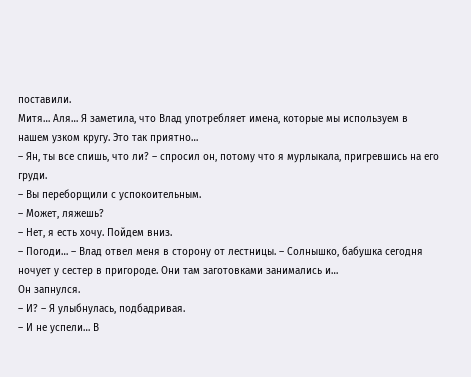поставили.
Митя… Аля… Я заметила, что Влад употребляет имена, которые мы используем в нашем узком кругу. Это так приятно…
– Ян, ты все спишь, что ли? – спросил он, потому что я мурлыкала, пригревшись на его груди.
– Вы переборщили с успокоительным.
– Может, ляжешь?
– Нет, я есть хочу. Пойдем вниз.
– Погоди… – Влад отвел меня в сторону от лестницы. – Солнышко, бабушка сегодня ночует у сестер в пригороде. Они там заготовками занимались и…
Он запнулся.
– И? – Я улыбнулась, подбадривая.
– И не успели… В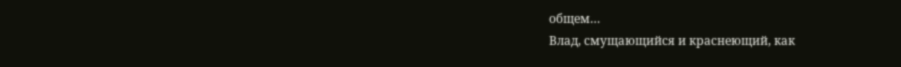общем…
Влад, смущающийся и краснеющий, как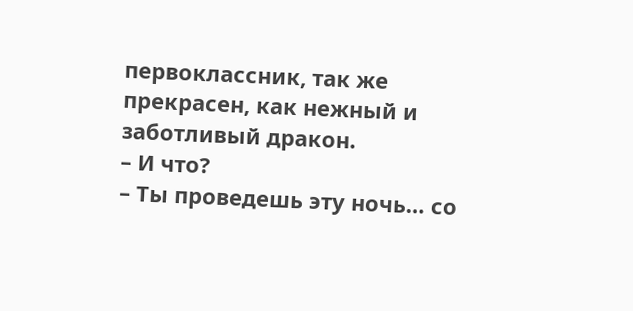первоклассник, так же прекрасен, как нежный и заботливый дракон.
– И что?
– Ты проведешь эту ночь… со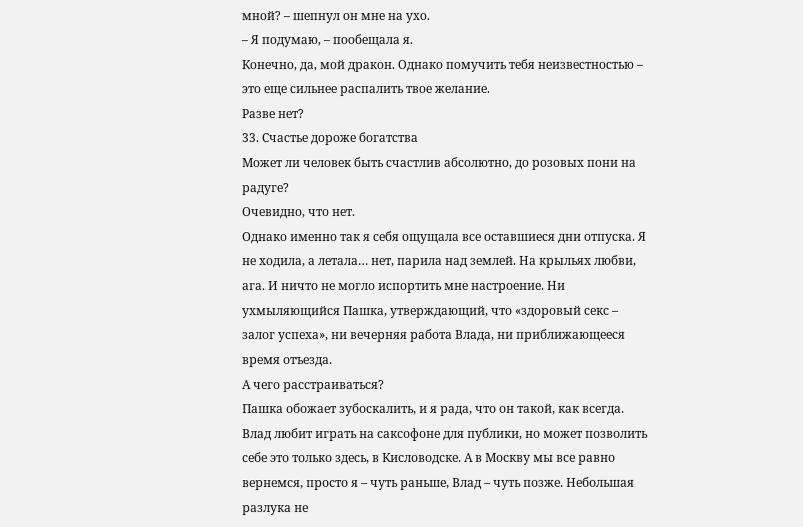мной? – шепнул он мне на ухо.
– Я подумаю, – пообещала я.
Конечно, да, мой дракон. Однако помучить тебя неизвестностью – это еще сильнее распалить твое желание.
Разве нет?
33. Счастье дороже богатства
Может ли человек быть счастлив абсолютно, до розовых пони на радуге?
Очевидно, что нет.
Однако именно так я себя ощущала все оставшиеся дни отпуска. Я не ходила, а летала… нет, парила над землей. На крыльях любви, ага. И ничто не могло испортить мне настроение. Ни ухмыляющийся Пашка, утверждающий, что «здоровый секс – залог успеха», ни вечерняя работа Влада, ни приближающееся время отъезда.
А чего расстраиваться?
Пашка обожает зубоскалить, и я рада, что он такой, как всегда. Влад любит играть на саксофоне для публики, но может позволить себе это только здесь, в Кисловодске. А в Москву мы все равно вернемся, просто я – чуть раньше, Влад – чуть позже. Небольшая разлука не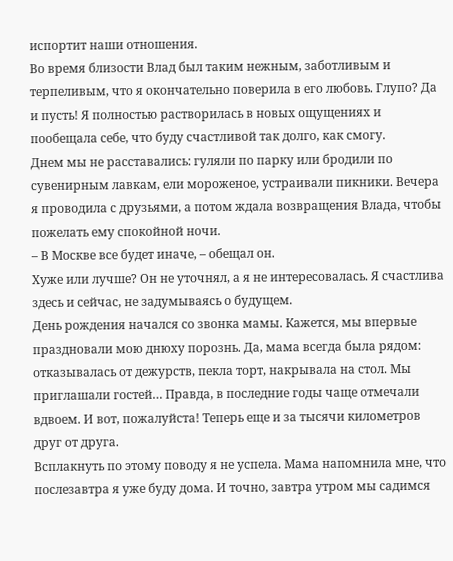испортит наши отношения.
Во время близости Влад был таким нежным, заботливым и терпеливым, что я окончательно поверила в его любовь. Глупо? Да и пусть! Я полностью растворилась в новых ощущениях и пообещала себе, что буду счастливой так долго, как смогу.
Днем мы не расставались: гуляли по парку или бродили по сувенирным лавкам, ели мороженое, устраивали пикники. Вечера я проводила с друзьями, а потом ждала возвращения Влада, чтобы пожелать ему спокойной ночи.
– В Москве все будет иначе, – обещал он.
Хуже или лучше? Он не уточнял, а я не интересовалась. Я счастлива здесь и сейчас, не задумываясь о будущем.
День рождения начался со звонка мамы. Кажется, мы впервые праздновали мою днюху порознь. Да, мама всегда была рядом: отказывалась от дежурств, пекла торт, накрывала на стол. Мы приглашали гостей… Правда, в последние годы чаще отмечали вдвоем. И вот, пожалуйста! Теперь еще и за тысячи километров друг от друга.
Всплакнуть по этому поводу я не успела. Мама напомнила мне, что послезавтра я уже буду дома. И точно, завтра утром мы садимся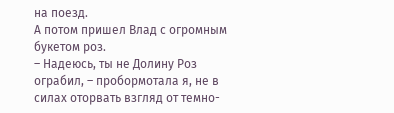на поезд.
А потом пришел Влад с огромным букетом роз.
– Надеюсь, ты не Долину Роз ограбил, – пробормотала я, не в силах оторвать взгляд от темно-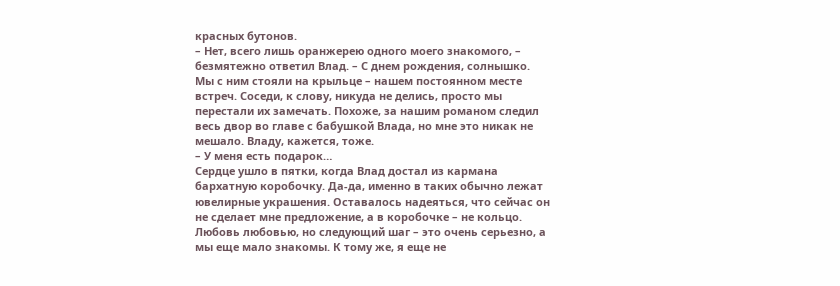красных бутонов.
– Нет, всего лишь оранжерею одного моего знакомого, – безмятежно ответил Влад. – С днем рождения, солнышко.
Мы с ним стояли на крыльце – нашем постоянном месте встреч. Соседи, к слову, никуда не делись, просто мы перестали их замечать. Похоже, за нашим романом следил весь двор во главе с бабушкой Влада, но мне это никак не мешало. Владу, кажется, тоже.
– У меня есть подарок…
Сердце ушло в пятки, когда Влад достал из кармана бархатную коробочку. Да-да, именно в таких обычно лежат ювелирные украшения. Оставалось надеяться, что сейчас он не сделает мне предложение, а в коробочке – не кольцо. Любовь любовью, но следующий шаг – это очень серьезно, а мы еще мало знакомы. К тому же, я еще не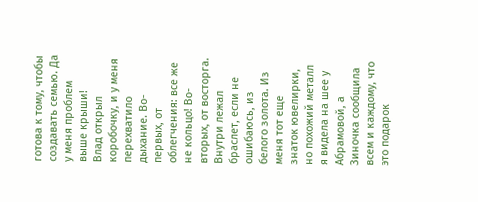готова к тому, чтобы создавать семью. Да у меня проблем выше крыши!
Влад открыл коробочку, и у меня перехватило дыхание. Во-первых, от облегчения: все же не кольцо! Во-вторых, от восторга. Внутри лежал браслет, если не ошибаюсь, из белого золота. Из меня тот еще знаток ювелирки, но похожий металл я видела на шее у Абрамовой, а Зиночка сообщила всем и каждому, что это подарок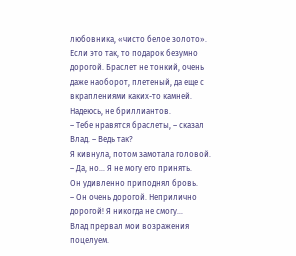любовника, «чисто белое золото».
Если это так, то подарок безумно дорогой. Браслет не тонкий, очень даже наоборот, плетеный, да еще с вкраплениями каких-то камней. Надеюсь, не бриллиантов.
– Тебе нравятся браслеты, – сказал Влад. – Ведь так?
Я кивнула, потом замотала головой.
– Да, но… Я не могу его принять.
Он удивленно приподнял бровь.
– Он очень дорогой. Неприлично дорогой! Я никогда не смогу…
Влад прервал мои возражения поцелуем.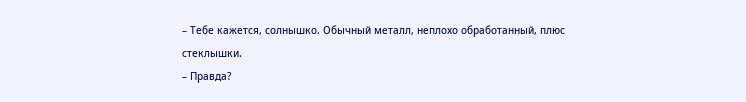– Тебе кажется, солнышко. Обычный металл, неплохо обработанный, плюс стеклышки.
– Правда?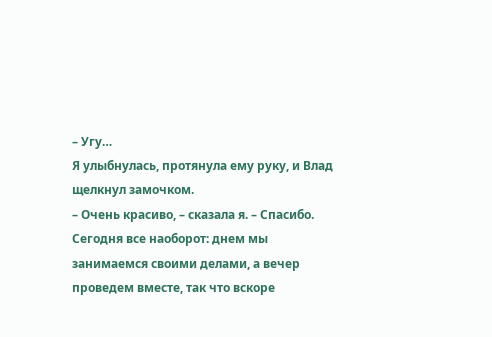– Угу…
Я улыбнулась, протянула ему руку, и Влад щелкнул замочком.
– Очень красиво, – сказала я. – Спасибо.
Сегодня все наоборот: днем мы занимаемся своими делами, а вечер проведем вместе, так что вскоре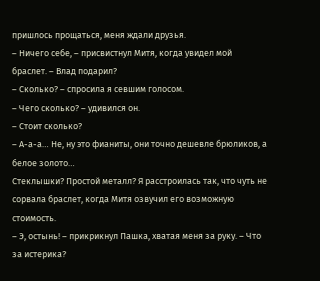пришлось прощаться, меня ждали друзья.
– Ничего себе, – присвистнул Митя, когда увидел мой браслет. – Влад подарил?
– Сколько? – спросила я севшим голосом.
– Чего сколько? – удивился он.
– Стоит сколько?
– А-а-а… Не, ну это фианиты, они точно дешевле брюликов, а белое золото…
Стеклышки? Простой металл? Я расстроилась так, что чуть не сорвала браслет, когда Митя озвучил его возможную стоимость.
– Э, остынь! – прикрикнул Пашка, хватая меня за руку. – Что за истерика?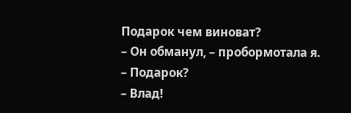Подарок чем виноват?
– Он обманул, – пробормотала я.
– Подарок?
– Влад!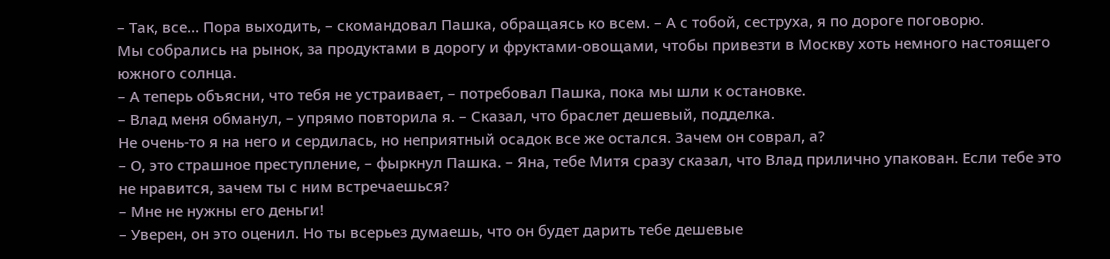– Так, все… Пора выходить, – скомандовал Пашка, обращаясь ко всем. – А с тобой, сеструха, я по дороге поговорю.
Мы собрались на рынок, за продуктами в дорогу и фруктами-овощами, чтобы привезти в Москву хоть немного настоящего южного солнца.
– А теперь объясни, что тебя не устраивает, – потребовал Пашка, пока мы шли к остановке.
– Влад меня обманул, – упрямо повторила я. – Сказал, что браслет дешевый, подделка.
Не очень-то я на него и сердилась, но неприятный осадок все же остался. Зачем он соврал, а?
– О, это страшное преступление, – фыркнул Пашка. – Яна, тебе Митя сразу сказал, что Влад прилично упакован. Если тебе это не нравится, зачем ты с ним встречаешься?
– Мне не нужны его деньги!
– Уверен, он это оценил. Но ты всерьез думаешь, что он будет дарить тебе дешевые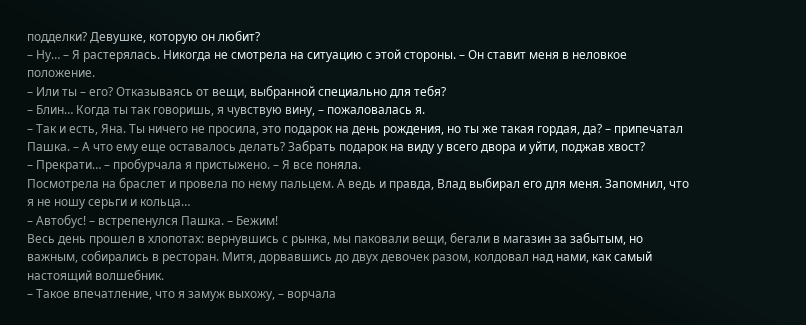подделки? Девушке, которую он любит?
– Ну… – Я растерялась. Никогда не смотрела на ситуацию с этой стороны. – Он ставит меня в неловкое положение.
– Или ты – его? Отказываясь от вещи, выбранной специально для тебя?
– Блин… Когда ты так говоришь, я чувствую вину, – пожаловалась я.
– Так и есть, Яна. Ты ничего не просила, это подарок на день рождения, но ты же такая гордая, да? – припечатал Пашка. – А что ему еще оставалось делать? Забрать подарок на виду у всего двора и уйти, поджав хвост?
– Прекрати… – пробурчала я пристыжено. – Я все поняла.
Посмотрела на браслет и провела по нему пальцем. А ведь и правда, Влад выбирал его для меня. Запомнил, что я не ношу серьги и кольца…
– Автобус! – встрепенулся Пашка. – Бежим!
Весь день прошел в хлопотах: вернувшись с рынка, мы паковали вещи, бегали в магазин за забытым, но важным, собирались в ресторан. Митя, дорвавшись до двух девочек разом, колдовал над нами, как самый настоящий волшебник.
– Такое впечатление, что я замуж выхожу, – ворчала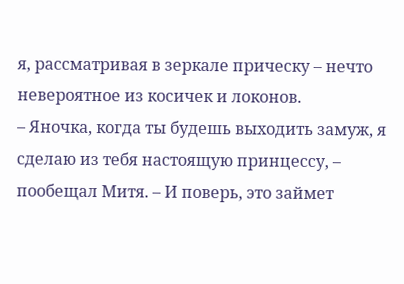я, рассматривая в зеркале прическу – нечто невероятное из косичек и локонов.
– Яночка, когда ты будешь выходить замуж, я сделаю из тебя настоящую принцессу, – пообещал Митя. – И поверь, это займет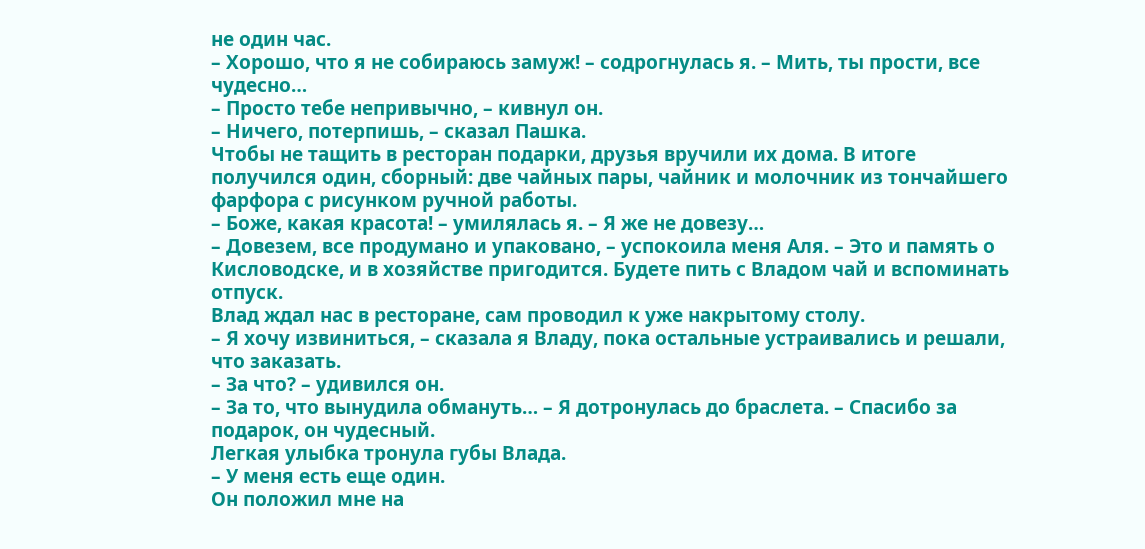не один час.
– Хорошо, что я не собираюсь замуж! – содрогнулась я. – Мить, ты прости, все чудесно…
– Просто тебе непривычно, – кивнул он.
– Ничего, потерпишь, – сказал Пашка.
Чтобы не тащить в ресторан подарки, друзья вручили их дома. В итоге получился один, сборный: две чайных пары, чайник и молочник из тончайшего фарфора с рисунком ручной работы.
– Боже, какая красота! – умилялась я. – Я же не довезу…
– Довезем, все продумано и упаковано, – успокоила меня Аля. – Это и память о Кисловодске, и в хозяйстве пригодится. Будете пить с Владом чай и вспоминать отпуск.
Влад ждал нас в ресторане, сам проводил к уже накрытому столу.
– Я хочу извиниться, – сказала я Владу, пока остальные устраивались и решали, что заказать.
– За что? – удивился он.
– За то, что вынудила обмануть… – Я дотронулась до браслета. – Спасибо за подарок, он чудесный.
Легкая улыбка тронула губы Влада.
– У меня есть еще один.
Он положил мне на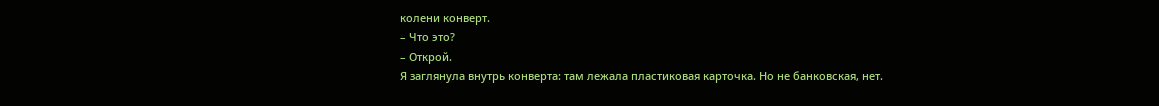колени конверт.
– Что это?
– Открой.
Я заглянула внутрь конверта: там лежала пластиковая карточка. Но не банковская, нет.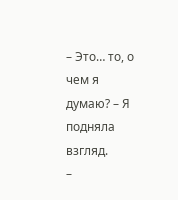– Это… то, о чем я думаю? – Я подняла взгляд.
–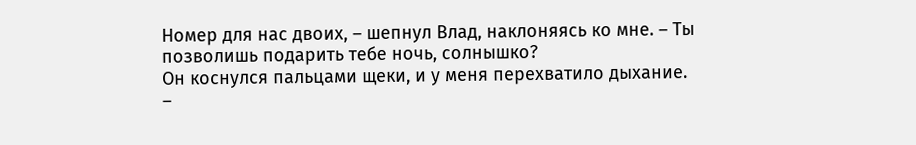Номер для нас двоих, – шепнул Влад, наклоняясь ко мне. – Ты позволишь подарить тебе ночь, солнышко?
Он коснулся пальцами щеки, и у меня перехватило дыхание.
–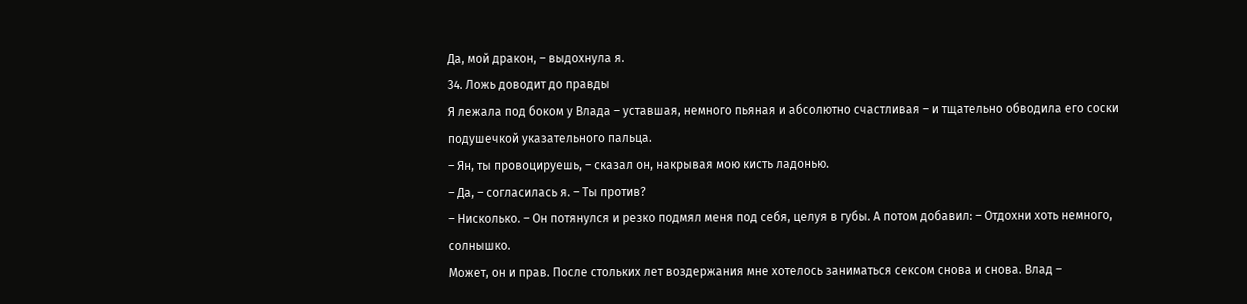Да, мой дракон, – выдохнула я.
34. Ложь доводит до правды
Я лежала под боком у Влада – уставшая, немного пьяная и абсолютно счастливая – и тщательно обводила его соски подушечкой указательного пальца.
– Ян, ты провоцируешь, – сказал он, накрывая мою кисть ладонью.
– Да, – согласилась я. – Ты против?
– Нисколько. – Он потянулся и резко подмял меня под себя, целуя в губы. А потом добавил: – Отдохни хоть немного, солнышко.
Может, он и прав. После стольких лет воздержания мне хотелось заниматься сексом снова и снова. Влад –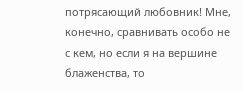потрясающий любовник! Мне, конечно, сравнивать особо не с кем, но если я на вершине блаженства, то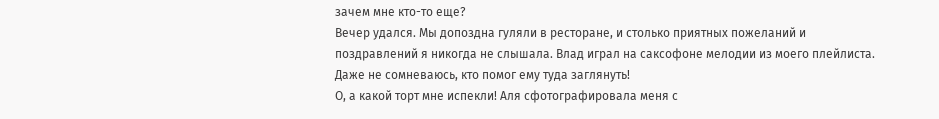зачем мне кто-то еще?
Вечер удался. Мы допоздна гуляли в ресторане, и столько приятных пожеланий и поздравлений я никогда не слышала. Влад играл на саксофоне мелодии из моего плейлиста. Даже не сомневаюсь, кто помог ему туда заглянуть!
О, а какой торт мне испекли! Аля сфотографировала меня с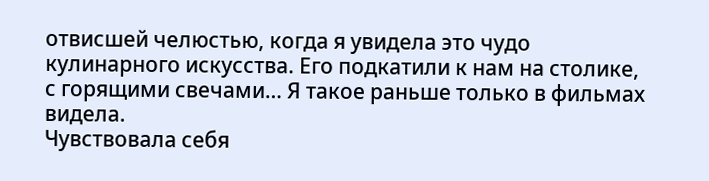отвисшей челюстью, когда я увидела это чудо кулинарного искусства. Его подкатили к нам на столике, с горящими свечами… Я такое раньше только в фильмах видела.
Чувствовала себя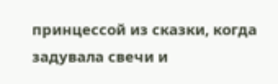принцессой из сказки, когда задувала свечи и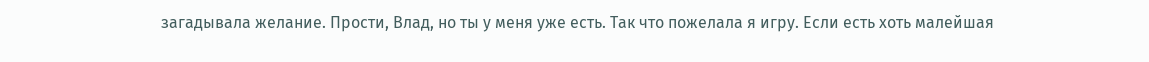загадывала желание. Прости, Влад, но ты у меня уже есть. Так что пожелала я игру. Если есть хоть малейшая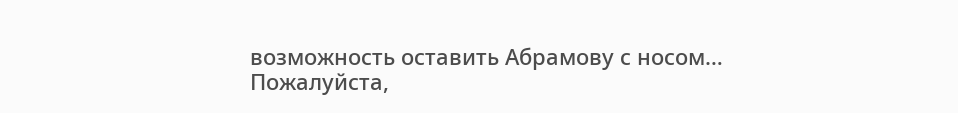возможность оставить Абрамову с носом… Пожалуйста,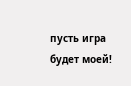пусть игра будет моей!